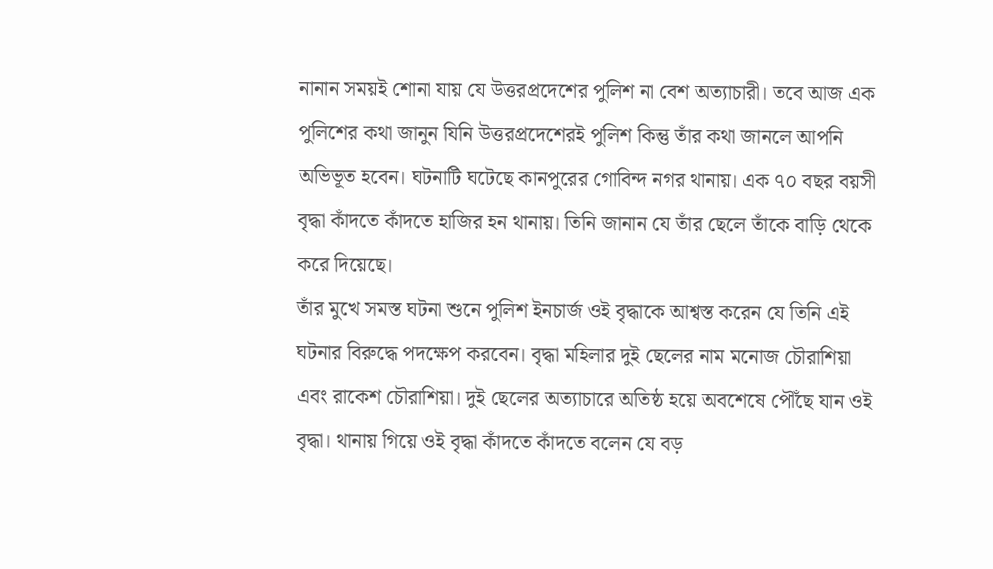নানান সময়ই শোনা যায় যে উত্তরপ্রদেশের পুলিশ না বেশ অত্যাচারী। তবে আজ এক পুলিশের কথা জানুন যিনি উত্তরপ্রদেশেরই পুলিশ কিন্তু তাঁর কথা জানলে আপনি অভিভূত হবেন। ঘটনাটি ঘটেছে কানপুরের গোবিন্দ নগর থানায়। এক ৭০ বছর বয়সী বৃদ্ধা কাঁদতে কাঁদতে হাজির হন থানায়। তিনি জানান যে তাঁর ছেলে তাঁকে বাড়ি থেকে করে দিয়েছে।
তাঁর মুখে সমস্ত ঘটনা শুনে পুলিশ ইনচার্জ ওই বৃদ্ধাকে আশ্বস্ত করেন যে তিনি এই ঘটনার বিরুদ্ধে পদক্ষেপ করবেন। বৃদ্ধা মহিলার দুই ছেলের নাম মনোজ চৌরাশিয়া এবং রাকেশ চৌরাশিয়া। দুই ছেলের অত্যাচারে অতিষ্ঠ হয়ে অবশেষে পৌঁছে যান ওই বৃদ্ধা। থানায় গিয়ে ওই বৃদ্ধা কাঁদতে কাঁদতে বলেন যে বড়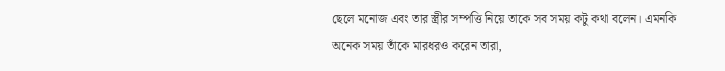ছেলে মনোজ এবং তার স্ত্রীর সম্পত্তি নিয়ে তাকে সব সময় কটু কথা বলেন। এমনকি অনেক সময় তাঁকে মারধরও করেন তারা,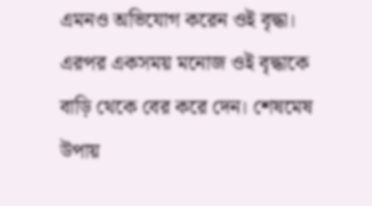এমনও অভিযোগ করেন ওই বৃদ্ধা।
এরপর একসময় মনোজ ওই বৃদ্ধাকে বাড়ি থেকে বের করে দেন। শেষমেষ উপায়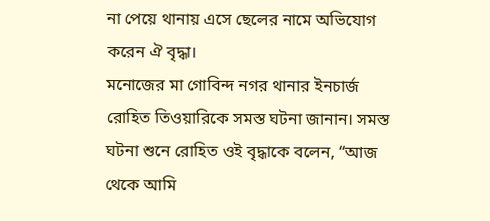না পেয়ে থানায় এসে ছেলের নামে অভিযোগ করেন ঐ বৃদ্ধা।
মনোজের মা গোবিন্দ নগর থানার ইনচার্জ রোহিত তিওয়ারিকে সমস্ত ঘটনা জানান। সমস্ত ঘটনা শুনে রোহিত ওই বৃদ্ধাকে বলেন, “আজ থেকে আমি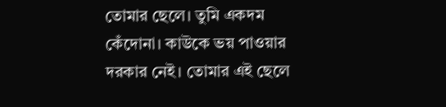তোমার ছেলে। তুমি একদম কেঁদোনা। কাউকে ভয় পাওয়ার দরকার নেই। তোমার এই ছেলে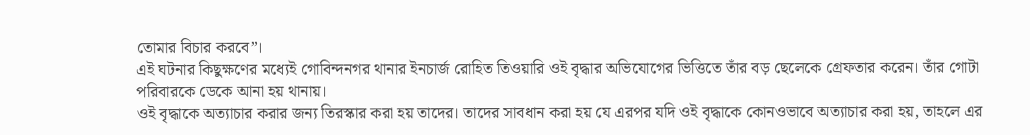তোমার বিচার করবে”।
এই ঘটনার কিছুক্ষণের মধ্যেই গোবিন্দনগর থানার ইনচার্জ রোহিত তিওয়ারি ওই বৃদ্ধার অভিযোগের ভিত্তিতে তাঁর বড় ছেলেকে গ্রেফতার করেন। তাঁর গোটা পরিবারকে ডেকে আনা হয় থানায়।
ওই বৃদ্ধাকে অত্যাচার করার জন্য তিরস্কার করা হয় তাদের। তাদের সাবধান করা হয় যে এরপর যদি ওই বৃদ্ধাকে কোনওভাবে অত্যাচার করা হয়, তাহলে এর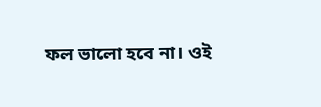ফল ভালো হবে না। ওই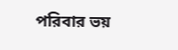পরিবার ভয়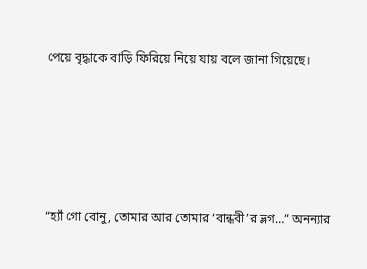পেয়ে বৃদ্ধাকে বাড়ি ফিরিয়ে নিয়ে যায় বলে জানা গিয়েছে।






“হ্যাঁ গো বোনু, তোমার আর তোমার ‘বান্ধবী’র ভ্লগ…” অনন্যার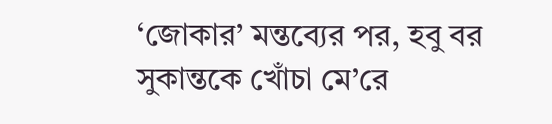‘জোকার’ মন্তব্যের পর, হবু বর সুকান্তকে খোঁচা মে’রে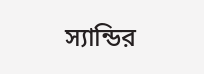স্যান্ডির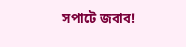সপাটে জবাব!